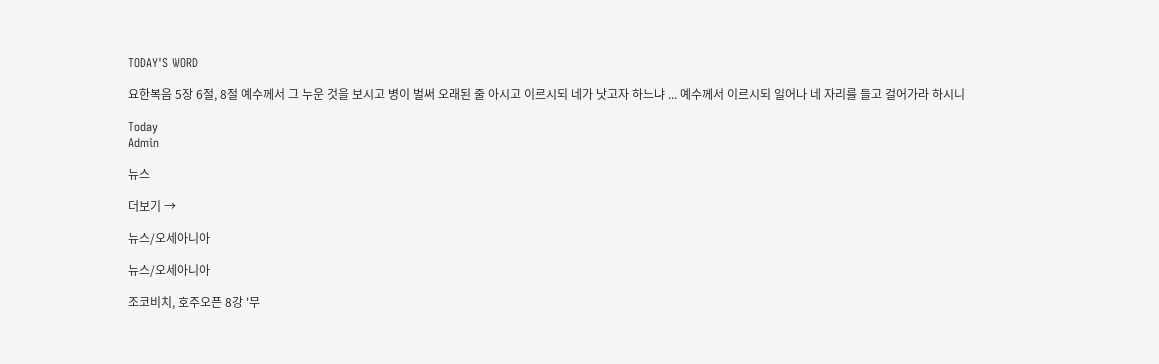TODAY'S WORD

요한복음 5장 6절, 8절 예수께서 그 누운 것을 보시고 병이 벌써 오래된 줄 아시고 이르시되 네가 낫고자 하느냐 ... 예수께서 이르시되 일어나 네 자리를 들고 걸어가라 하시니

Today
Admin

뉴스

더보기 →

뉴스/오세아니아

뉴스/오세아니아

조코비치, 호주오픈 8강 '무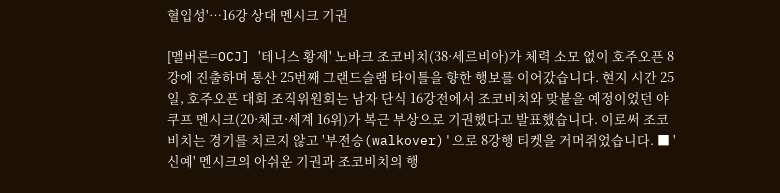혈입성'…16강 상대 멘시크 기권

[멜버른=OCJ] '테니스 황제' 노바크 조코비치(38·세르비아)가 체력 소모 없이 호주오픈 8강에 진출하며 통산 25번째 그랜드슬램 타이틀을 향한 행보를 이어갔습니다. 현지 시간 25일, 호주오픈 대회 조직위원회는 남자 단식 16강전에서 조코비치와 맞붙을 예정이었던 야쿠프 멘시크(20·체코·세계 16위)가 복근 부상으로 기권했다고 발표했습니다. 이로써 조코비치는 경기를 치르지 않고 '부전승(walkover)'으로 8강행 티켓을 거머쥐었습니다. ■ '신예' 멘시크의 아쉬운 기권과 조코비치의 행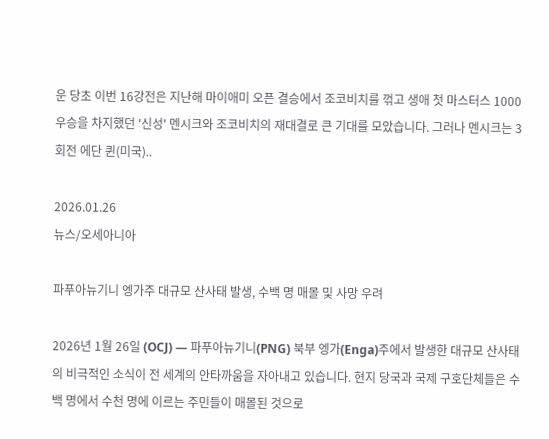운 당초 이번 16강전은 지난해 마이애미 오픈 결승에서 조코비치를 꺾고 생애 첫 마스터스 1000 우승을 차지했던 '신성' 멘시크와 조코비치의 재대결로 큰 기대를 모았습니다. 그러나 멘시크는 3회전 에단 퀸(미국)..

2026.01.26
뉴스/오세아니아

파푸아뉴기니 엥가주 대규모 산사태 발생, 수백 명 매몰 및 사망 우려

2026년 1월 26일 (OCJ) — 파푸아뉴기니(PNG) 북부 엥가(Enga)주에서 발생한 대규모 산사태의 비극적인 소식이 전 세계의 안타까움을 자아내고 있습니다. 현지 당국과 국제 구호단체들은 수백 명에서 수천 명에 이르는 주민들이 매몰된 것으로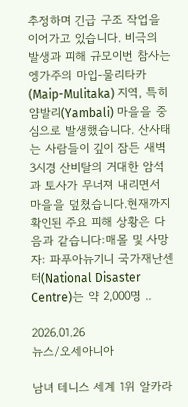추정하며 긴급 구조 작업을 이어가고 있습니다. 비극의 발생과 피해 규모이번 참사는 엥가주의 마입-물리타카(Maip-Mulitaka) 지역, 특히 얌발리(Yambali) 마을을 중심으로 발생했습니다. 산사태는 사람들이 깊이 잠든 새벽 3시경 산비탈의 거대한 암석과 토사가 무너져 내리면서 마을을 덮쳤습니다.현재까지 확인된 주요 피해 상황은 다음과 같습니다:매몰 및 사망자: 파푸아뉴기니 국가재난센터(National Disaster Centre)는 약 2,000명 ..

2026.01.26
뉴스/오세아니아

남녀 테니스 세계 1위 알카라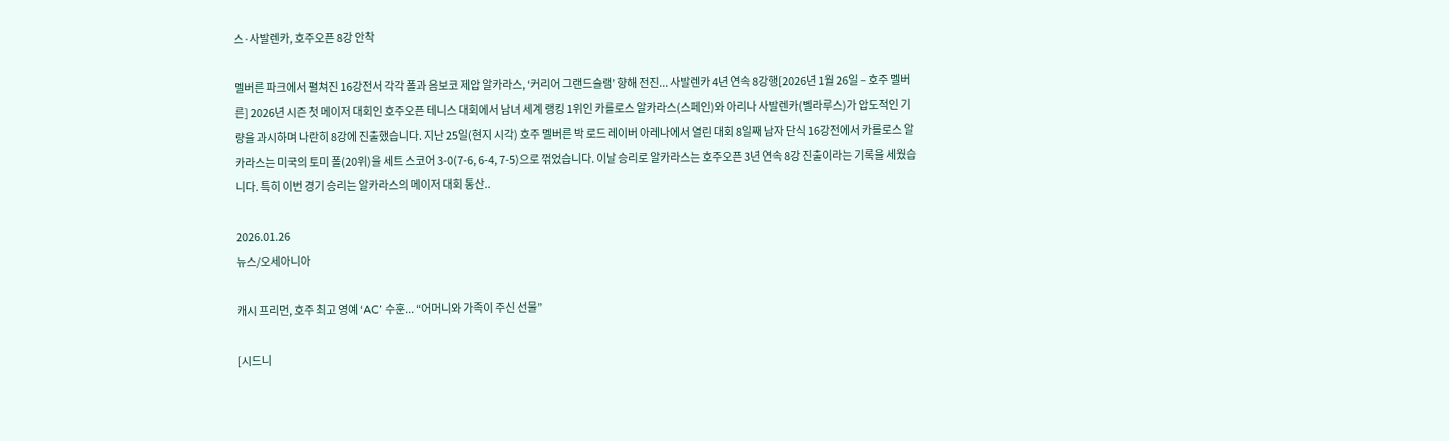스·사발렌카, 호주오픈 8강 안착

멜버른 파크에서 펼쳐진 16강전서 각각 폴과 음보코 제압 알카라스, ‘커리어 그랜드슬램’ 향해 전진... 사발렌카 4년 연속 8강행[2026년 1월 26일 – 호주 멜버른] 2026년 시즌 첫 메이저 대회인 호주오픈 테니스 대회에서 남녀 세계 랭킹 1위인 카를로스 알카라스(스페인)와 아리나 사발렌카(벨라루스)가 압도적인 기량을 과시하며 나란히 8강에 진출했습니다. 지난 25일(현지 시각) 호주 멜버른 박 로드 레이버 아레나에서 열린 대회 8일째 남자 단식 16강전에서 카를로스 알카라스는 미국의 토미 폴(20위)을 세트 스코어 3-0(7-6, 6-4, 7-5)으로 꺾었습니다. 이날 승리로 알카라스는 호주오픈 3년 연속 8강 진출이라는 기록을 세웠습니다. 특히 이번 경기 승리는 알카라스의 메이저 대회 통산..

2026.01.26
뉴스/오세아니아

캐시 프리먼, 호주 최고 영예 ‘AC’ 수훈... “어머니와 가족이 주신 선물”

[시드니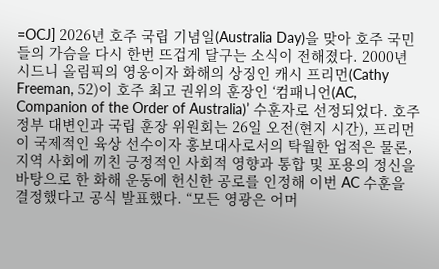=OCJ] 2026년 호주 국립 기념일(Australia Day)을 맞아 호주 국민들의 가슴을 다시 한번 뜨겁게 달구는 소식이 전해졌다. 2000년 시드니 올림픽의 영웅이자 화해의 상징인 캐시 프리먼(Cathy Freeman, 52)이 호주 최고 권위의 훈장인 ‘컴패니언(AC, Companion of the Order of Australia)’ 수훈자로 선정되었다. 호주 정부 대변인과 국립 훈장 위원회는 26일 오전(현지 시간), 프리먼이 국제적인 육상 선수이자 홍보대사로서의 탁월한 업적은 물론, 지역 사회에 끼친 긍정적인 사회적 영향과 통합 및 포용의 정신을 바탕으로 한 화해 운동에 헌신한 공로를 인정해 이번 AC 수훈을 결정했다고 공식 발표했다. “모든 영광은 어머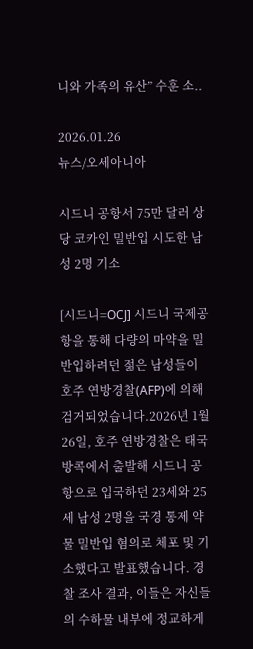니와 가족의 유산” 수훈 소..

2026.01.26
뉴스/오세아니아

시드니 공항서 75만 달러 상당 코카인 밀반입 시도한 남성 2명 기소

[시드니=OCJ] 시드니 국제공항을 통해 다량의 마약을 밀반입하려던 젊은 남성들이 호주 연방경찰(AFP)에 의해 검거되었습니다.2026년 1월 26일, 호주 연방경찰은 태국 방콕에서 출발해 시드니 공항으로 입국하던 23세와 25세 남성 2명을 국경 통제 약물 밀반입 혐의로 체포 및 기소했다고 발표했습니다. 경찰 조사 결과, 이들은 자신들의 수하물 내부에 정교하게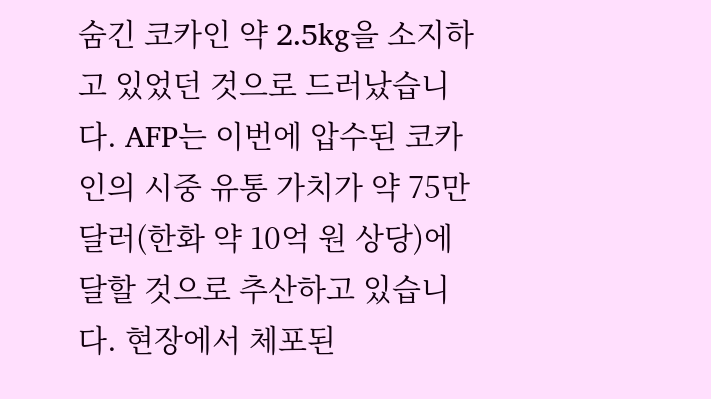숨긴 코카인 약 2.5kg을 소지하고 있었던 것으로 드러났습니다. AFP는 이번에 압수된 코카인의 시중 유통 가치가 약 75만 달러(한화 약 10억 원 상당)에 달할 것으로 추산하고 있습니다. 현장에서 체포된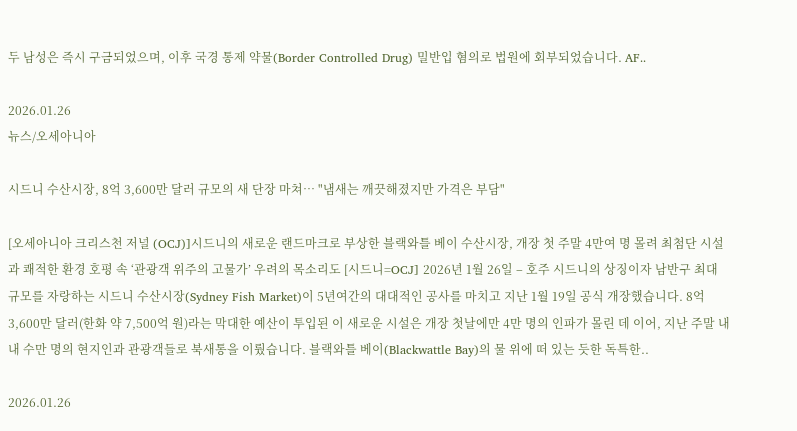두 남성은 즉시 구금되었으며, 이후 국경 통제 약물(Border Controlled Drug) 밀반입 혐의로 법원에 회부되었습니다. AF..

2026.01.26
뉴스/오세아니아

시드니 수산시장, 8억 3,600만 달러 규모의 새 단장 마쳐… "냄새는 깨끗해졌지만 가격은 부담"

[오세아니아 크리스천 저널 (OCJ)]시드니의 새로운 랜드마크로 부상한 블랙와틀 베이 수산시장, 개장 첫 주말 4만여 명 몰려 최첨단 시설과 쾌적한 환경 호평 속 ‘관광객 위주의 고물가’ 우려의 목소리도 [시드니=OCJ] 2026년 1월 26일 – 호주 시드니의 상징이자 남반구 최대 규모를 자랑하는 시드니 수산시장(Sydney Fish Market)이 5년여간의 대대적인 공사를 마치고 지난 1월 19일 공식 개장했습니다. 8억 3,600만 달러(한화 약 7,500억 원)라는 막대한 예산이 투입된 이 새로운 시설은 개장 첫날에만 4만 명의 인파가 몰린 데 이어, 지난 주말 내내 수만 명의 현지인과 관광객들로 북새통을 이뤘습니다. 블랙와틀 베이(Blackwattle Bay)의 물 위에 떠 있는 듯한 독특한..

2026.01.26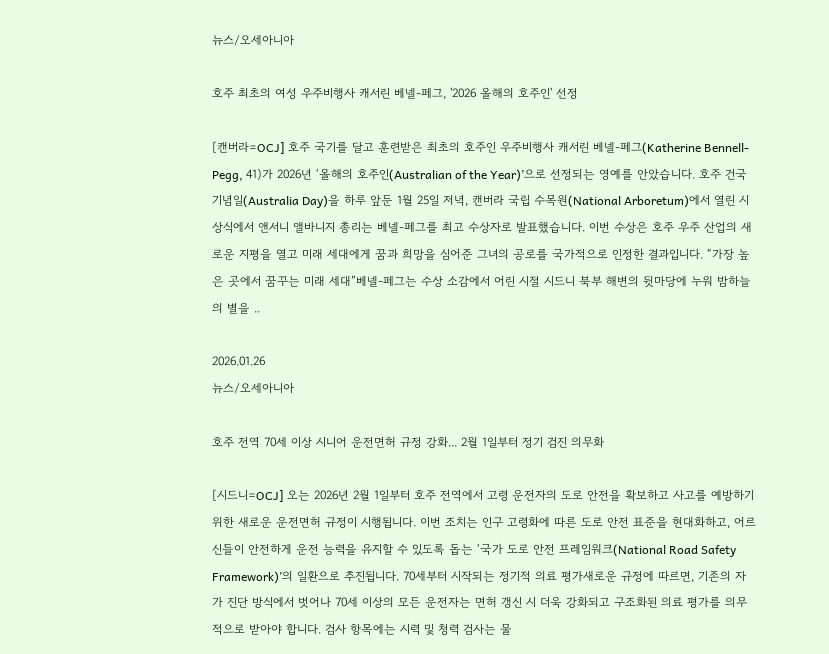뉴스/오세아니아

호주 최초의 여성 우주비행사 캐서린 베넬-페그, '2026 올해의 호주인' 선정

[캔버라=OCJ] 호주 국기를 달고 훈련받은 최초의 호주인 우주비행사 캐서린 베넬-페그(Katherine Bennell-Pegg, 41)가 2026년 ‘올해의 호주인(Australian of the Year)’으로 선정되는 영예를 안았습니다. 호주 건국기념일(Australia Day)을 하루 앞둔 1월 25일 저녁, 캔버라 국립 수목원(National Arboretum)에서 열린 시상식에서 앤서니 앨바니지 총리는 베넬-페그를 최고 수상자로 발표했습니다. 이번 수상은 호주 우주 산업의 새로운 지평을 열고 미래 세대에게 꿈과 희망을 심어준 그녀의 공로를 국가적으로 인정한 결과입니다. “가장 높은 곳에서 꿈꾸는 미래 세대”베넬-페그는 수상 소감에서 어린 시절 시드니 북부 해변의 뒷마당에 누워 밤하늘의 별을 ..

2026.01.26
뉴스/오세아니아

호주 전역 70세 이상 시니어 운전면허 규정 강화... 2월 1일부터 정기 검진 의무화

[시드니=OCJ] 오는 2026년 2월 1일부터 호주 전역에서 고령 운전자의 도로 안전을 확보하고 사고를 예방하기 위한 새로운 운전면허 규정이 시행됩니다. 이번 조치는 인구 고령화에 따른 도로 안전 표준을 현대화하고, 어르신들이 안전하게 운전 능력을 유지할 수 있도록 돕는 ‘국가 도로 안전 프레임워크(National Road Safety Framework)’의 일환으로 추진됩니다. 70세부터 시작되는 정기적 의료 평가새로운 규정에 따르면, 기존의 자가 진단 방식에서 벗어나 70세 이상의 모든 운전자는 면허 갱신 시 더욱 강화되고 구조화된 의료 평가를 의무적으로 받아야 합니다. 검사 항목에는 시력 및 청력 검사는 물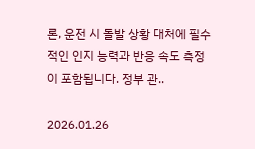론, 운전 시 돌발 상황 대처에 필수적인 인지 능력과 반응 속도 측정이 포함됩니다. 정부 관..

2026.01.26